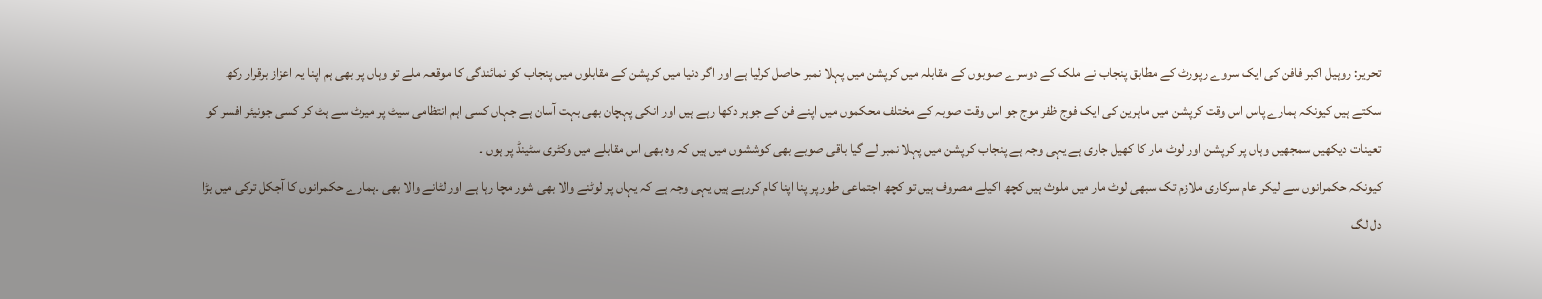تحریر: روہیل اکبر فافن کی ایک سروے رپورٹ کے مطابق پنجاب نے ملک کے دوسرے صوبوں کے مقابلہ میں کرپشن میں پہلا نمبر حاصل کرلیا ہے اور اگر دنیا میں کرپشن کے مقابلوں میں پنجاب کو نمائندگی کا موقعہ ملے تو وہاں پر بھی ہم اپنا یہ اعزاز برقرار رکھ سکتے ہیں کیونکہ ہمارے پاس اس وقت کرپشن میں ماہرین کی ایک فوج ظفر موج جو اس وقت صوبہ کے مختلف محکموں میں اپنے فن کے جوہر دکھا رہے ہیں اور انکی پہچان بھی بہت آسان ہے جہاں کسی اہم انتظامی سیٹ پر میرٹ سے ہٹ کر کسی جونیئر افسر کو تعینات دیکھیں سمجھیں وہاں پر کرپشن اور لوٹ مار کا کھیل جاری ہے یہی وجہ ہے پنجاب کرپشن میں پہلا نمبر لے گیا باقی صوبے بھی کوششوں میں ہیں کہ وہ بھی اس مقابلے میں وکٹری سٹینڈ پر ہوں ۔
کیونکہ حکمرانوں سے لیکر عام سرکاری ملازم تک سبھی لوٹ مار میں ملوث ہیں کچھ اکیلے مصروف ہیں تو کچھ اجتماعی طور پر پنا اپنا کام کررہے ہیں یہی وجہ ہے کہ یہاں پر لوٹنے والا بھی شور مچا رہا ہے اور لٹانے والا بھی ۔ہمارے حکمرانوں کا آجکل ترکی میں بڑا دل لگ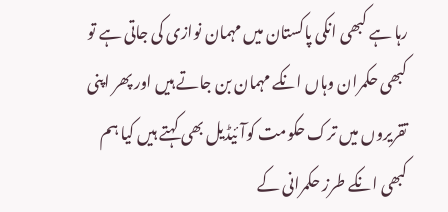رہا ہے کبھی انکی پاکستان میں مہمان نوازی کی جاتی ہے تو کبھی حکمران وہاں انکے مہمان بن جاتے ہیں اور پھر اپنی تقریروں میں ترک حکومت کوآئیڈیل بھی کہتے ہیں کیا ہم کبھی انکے طرز حکمرانی کے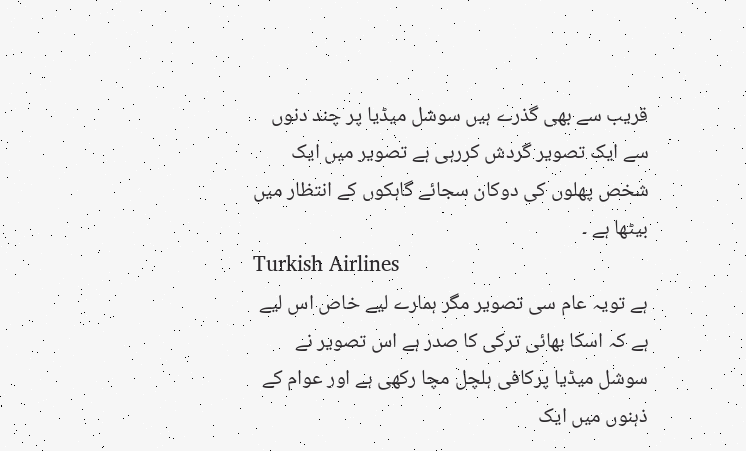قریب سے بھی گذرے ہیں سوشل میڈیا پر چند دنوں سے ایک تصویر گردش کررہی ہے تصویر میں ایک شخص پھلوں کی دوکان سجائے گاہکوں کے انتظار میں بیٹھا ہے ۔
Turkish Airlines
ہے تویہ عام سی تصویر مگر ہمارے لیے خاص اس لیے ہے کہ اسکا بھائی ترکی کا صدر ہے اس تصویر نے سوشل میڈیا پرکافی ہلچل مچا رکھی ہے اور عوام کے ذہنوں میں ایک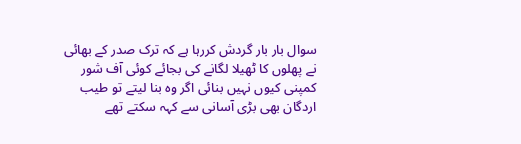سوال بار بار گردش کررہا ہے کہ ترک صدر کے بھائی نے پھلوں کا ٹھیلا لگانے کی بجائے کوئی آف شور کمپنی کیوں نہیں بنائی اگر وہ بنا لیتے تو طیب اردگان بھی بڑی آسانی سے کہہ سکتے تھے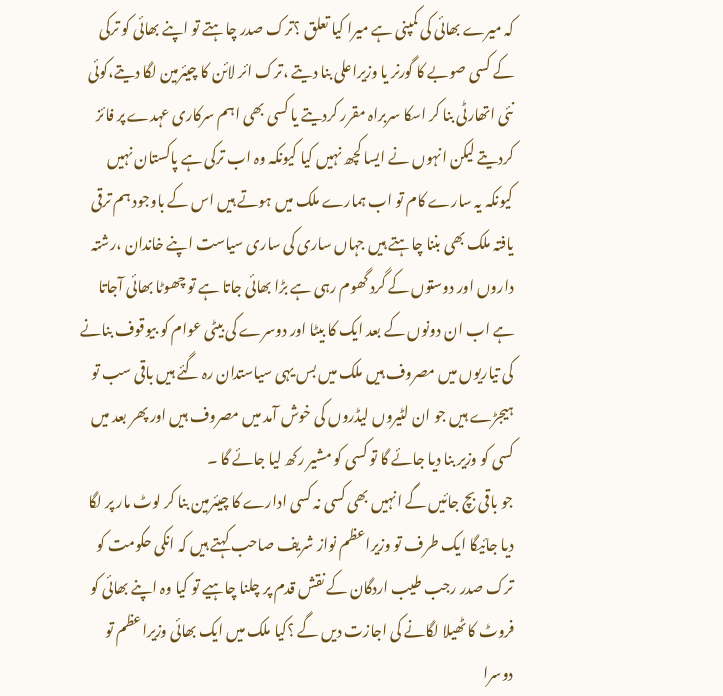کہ میرے بھائی کی کمپنی ہے میرا کیا تعلق ؟ترک صدر چاہتے تو اپنے بھائی کو ترکی کے کسی صوبے کا گورنر یا وزیراعلی بنا دیتے ،ترک ائر لائن کا چیئرمین لگا دیتے،کوئی نئی اتھارٹی بنا کر اسکا سربراہ مقرر کردیتے یا کسی بھی اہم سرکاری عہدے پر فائز کردیتے لیکن انہوں نے ایسا کچھ نہیں کیا کیونکہ وہ اب ترکی ہے پاکستان نہیں کیونکہ یہ سارے کام تو اب ہمارے ملک میں ہوتے ہیں اس کے باوجود ہم ترقی یافتہ ملک بھی بننا چاہتے ہیں جہاں ساری کی ساری سیاست اپنے خاندان ،رشتہ داروں اور دوستوں کے گرد گھوم رہی ہے بڑا بھائی جاتا ہے تو چھوٹا بھائی آجاتا ہے اب ان دونوں کے بعد ایک کا بیٹا اور دوسرے کی بیٹی عوام کو بیوقوف بنانے کی تیاریوں میں مصروف ہیں ملک میں بس یہی سیاستدان رہ گئے ہیں باقی سب تو ہیجڑے ہیں جو ان لٹیروں لیڈروں کی خوش آمد میں مصروف ہیں اور پھر بعد میں کسی کو وزیر بنا دیا جائے گا تو کسی کو مشیر رکھ لیا جائے گا ۔
جو باقی بچ جائیں گے انہیں بھی کسی نہ کسی ادارے کا چیئرمین بنا کر لوٹ مار پر لگا دیا جائیگا ایک طرف تو وزیراعظم نواز شریف صاحب کہتے ہیں کہ انکی حکومت کو ترک صدر رجب طیب اردگان کے نقش قدم پر چلنا چاہیے تو کیا وہ اپنے بھائی کو فروٹ کا ٹھیلا لگانے کی اجازت دیں گے ؟کیا ملک میں ایک بھائی وزیراعظم تو دوسرا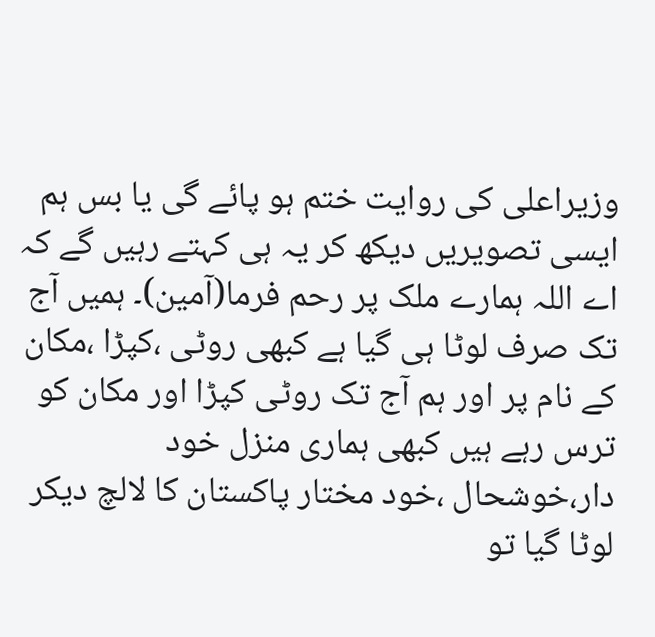وزیراعلی کی روایت ختم ہو پائے گی یا بس ہم ایسی تصویریں دیکھ کر یہ ہی کہتے رہیں گے کہ اے اللہ ہمارے ملک پر رحم فرما(آمین)۔ ہمیں آج تک صرف لوٹا ہی گیا ہے کبھی روٹی ،کپڑا ،مکان کے نام پر اور ہم آج تک روٹی کپڑا اور مکان کو ترس رہے ہیں کبھی ہماری منزل خود دار،خوشحال ،خود مختار پاکستان کا لالچ دیکر لوٹا گیا تو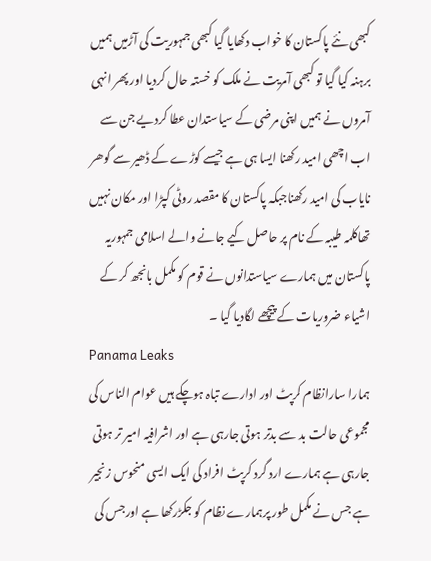کبھی نئے پاکستان کا خواب دکھایا گیا کبھی جمہوریت کی آڑمیں ہمیں برہنہ کیا گیا تو کبھی آمریت نے ملک کو خستہ حال کردیا اور پھر انہی آمروں نے ہمیں اپنی مرضی کے سیاستدان عطا کردیے جن سے اب اچھی امید رکھنا ایسا ہی ہے جیسے کوڑے کے ڈھیر سے گوھر نایاب کی امید رکھناجبکہ پاکستان کا مقصد روٹی کپڑا اور مکان نہیں تھاکلمہ طیبہ کے نام پر حاصل کیے جانے والے اسلامی جمہوریہ پاکستان میں ہمارے سیاستدانوں نے قوم کو مکمل بانجھ کر کے اشیاء ضروریات کے پیچھے لگادیا گیا ۔
Panama Leaks
ہمارا سارانظام کرپٹ اور ادارے تباہ ہوچکے ہیں عوام الناس کی مجموعی حالت بد سے بدتر ہوتی جارہی ہے اور اشرافیہ امیر تر ہوتی جارہی ہے ہمارے ارد گرد کرپٹ افراد کی ایک ایسی منحوس زنجیر ہے جس نے مکمل طور پرہمارے نظام کو جکڑرکھا ہے اورجس کی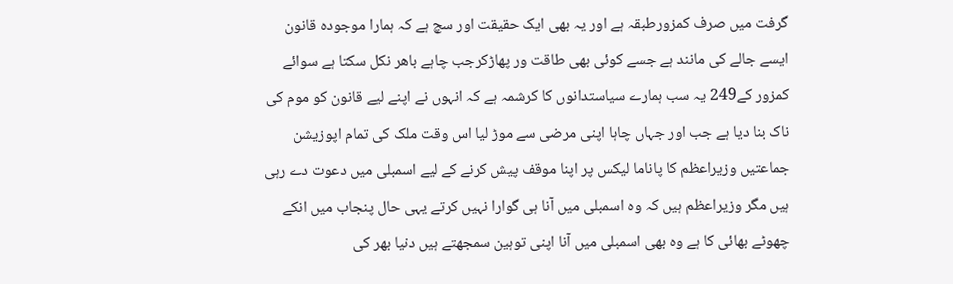گرفت میں صرف کمزورطبقہ ہے اور یہ بھی ایک حقیقت اور سچ ہے کہ ہمارا موجودہ قانون ایسے جالے کی مانند ہے جسے کوئی بھی طاقت ور پھاڑکرجب چاہے باھر نکل سکتا ہے سوائے کمزور کے249 یہ سب ہمارے سیاستدانوں کا کرشمہ ہے کہ انہوں نے اپنے لیے قانون کو موم کی ناک بنا دیا ہے جب اور جہاں چاہا اپنی مرضی سے موڑ لیا اس وقت ملک کی تمام اپوزیشن جماعتیں وزیراعظم کا پاناما لیکس پر اپنا موقف پیش کرنے کے لیے اسمبلی میں دعوت دے رہی ہیں مگر وزیراعظم ہیں کہ وہ اسمبلی میں آنا ہی گوارا نہیں کرتے یہی حال پنجاب میں انکے چھوٹے بھائی کا ہے وہ بھی اسمبلی میں آنا اپنی توہین سمجھتے ہیں دنیا بھر کی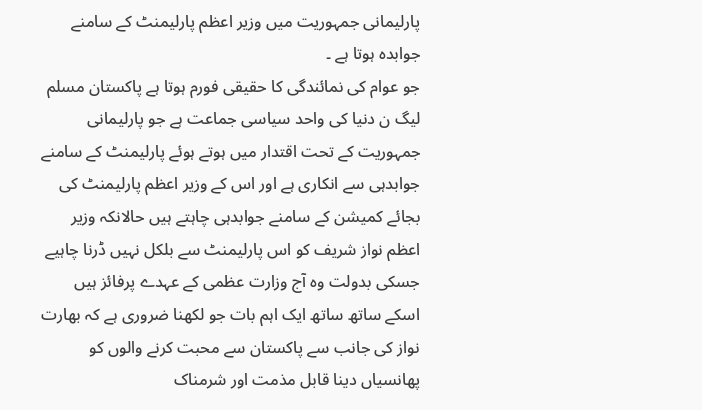پارلیمانی جمہوریت میں وزیر اعظم پارلیمنٹ کے سامنے جوابدہ ہوتا ہے ۔
جو عوام کی نمائندگی کا حقیقی فورم ہوتا ہے پاکستان مسلم لیگ ن دنیا کی واحد سیاسی جماعت ہے جو پارلیمانی جمہوریت کے تحت اقتدار میں ہوتے ہوئے پارلیمنٹ کے سامنے جوابدہی سے انکاری ہے اور اس کے وزیر اعظم پارلیمنٹ کی بجائے کمیشن کے سامنے جوابدہی چاہتے ہیں حالانکہ وزیر اعظم نواز شریف کو اس پارلیمنٹ سے بلکل نہیں ڈرنا چاہیے جسکی بدولت وہ آج وزارت عظمی کے عہدے پرفائز ہیں اسکے ساتھ ساتھ ایک اہم بات جو لکھنا ضروری ہے کہ بھارت نواز کی جانب سے پاکستان سے محبت کرنے والوں کو پھانسیاں دینا قابل مذمت اور شرمناک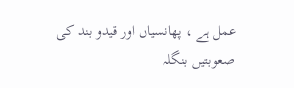عمل ہے ، پھانسیاں اور قیدو بند کی صعوبتیں بنگلہ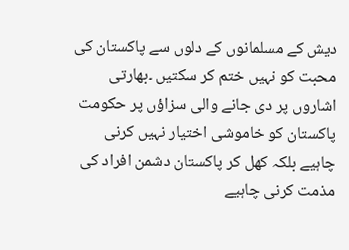دیش کے مسلمانوں کے دلوں سے پاکستان کی محبت کو نہیں ختم کر سکتیں ۔بھارتی اشاروں پر دی جانے والی سزاؤں پر حکومت پاکستان کو خاموشی اختیار نہیں کرنی چاہیے بلکہ کھل کر پاکستان دشمن افراد کی مذمت کرنی چاہیے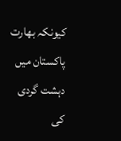کیونکہ بھارت پاکستان میں دہشت گردی کی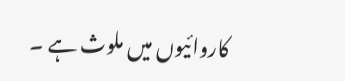کاروائیوں میں ملوث ہے ۔